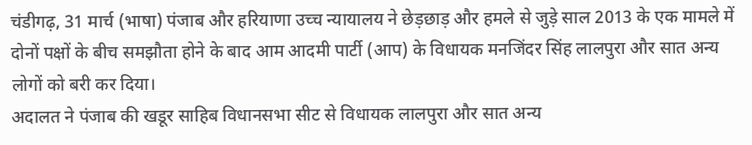चंडीगढ़, 31 मार्च (भाषा) पंजाब और हरियाणा उच्च न्यायालय ने छेड़छाड़ और हमले से जुड़े साल 2013 के एक मामले में दोनों पक्षों के बीच समझौता होने के बाद आम आदमी पार्टी (आप) के विधायक मनजिंदर सिंह लालपुरा और सात अन्य लोगों को बरी कर दिया।
अदालत ने पंजाब की खडूर साहिब विधानसभा सीट से विधायक लालपुरा और सात अन्य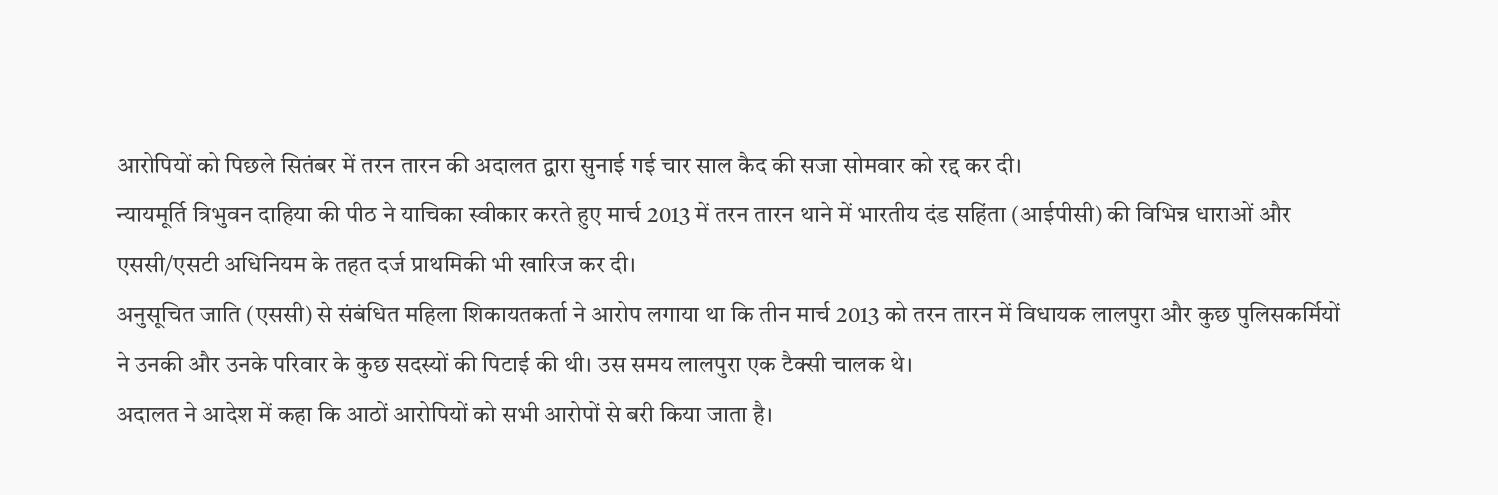आरोपियों को पिछले सितंबर में तरन तारन की अदालत द्वारा सुनाई गई चार साल कैद की सजा सोमवार को रद्द कर दी।
न्यायमूर्ति त्रिभुवन दाहिया की पीठ ने याचिका स्वीकार करते हुए मार्च 2013 में तरन तारन थाने में भारतीय दंड सहिंता (आईपीसी) की विभिन्न धाराओं और एससी/एसटी अधिनियम के तहत दर्ज प्राथमिकी भी खारिज कर दी।
अनुसूचित जाति (एससी) से संबंधित महिला शिकायतकर्ता ने आरोप लगाया था कि तीन मार्च 2013 को तरन तारन में विधायक लालपुरा और कुछ पुलिसकर्मियों ने उनकी और उनके परिवार के कुछ सदस्यों की पिटाई की थी। उस समय लालपुरा एक टैक्सी चालक थे।
अदालत ने आदेश में कहा कि आठों आरोपियों को सभी आरोपों से बरी किया जाता है।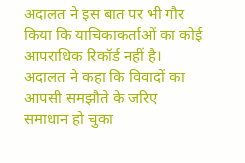अदालत ने इस बात पर भी गौर किया कि याचिकाकर्ताओं का कोई आपराधिक रिकॉर्ड नहीं है।
अदालत ने कहा कि विवादों का आपसी समझौते के जरिए समाधान हो चुका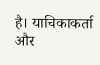है। याचिकाकर्ता और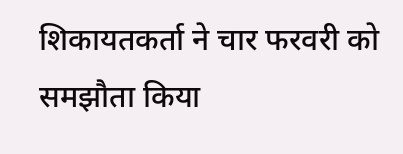शिकायतकर्ता ने चार फरवरी को समझौता किया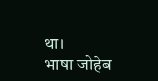था।
भाषा जोहेब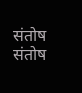संतोष
संतोष